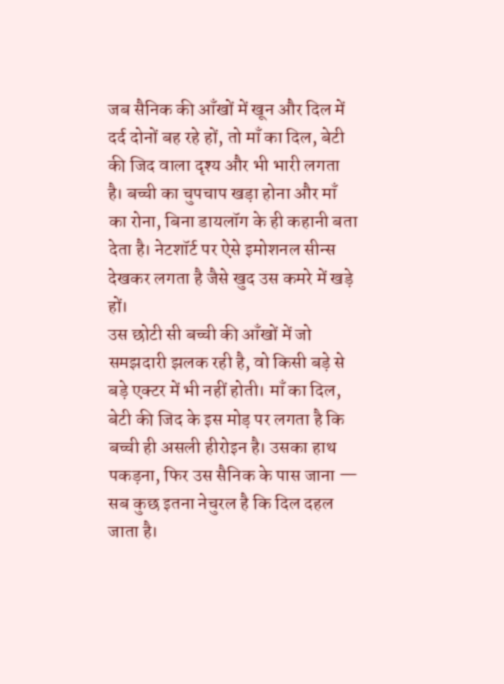जब सैनिक की आँखों में खून और दिल में दर्द दोनों बह रहे हों, तो माँ का दिल, बेटी की जिद वाला दृश्य और भी भारी लगता है। बच्ची का चुपचाप खड़ा होना और माँ का रोना, बिना डायलॉग के ही कहानी बता देता है। नेटशॉर्ट पर ऐसे इमोशनल सीन्स देखकर लगता है जैसे खुद उस कमरे में खड़े हों।
उस छोटी सी बच्ची की आँखों में जो समझदारी झलक रही है, वो किसी बड़े से बड़े एक्टर में भी नहीं होती। माँ का दिल, बेटी की जिद के इस मोड़ पर लगता है कि बच्ची ही असली हीरोइन है। उसका हाथ पकड़ना, फिर उस सैनिक के पास जाना — सब कुछ इतना नेचुरल है कि दिल दहल जाता है।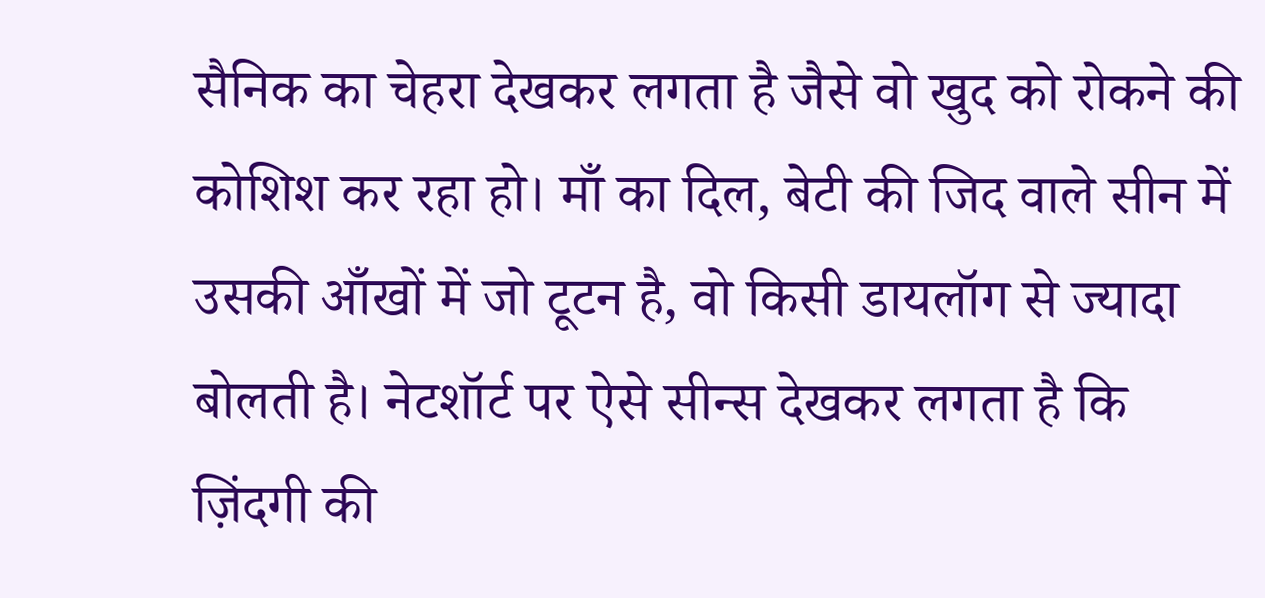सैनिक का चेहरा देखकर लगता है जैसे वो खुद को रोकने की कोशिश कर रहा हो। माँ का दिल, बेटी की जिद वाले सीन में उसकी आँखों में जो टूटन है, वो किसी डायलॉग से ज्यादा बोलती है। नेटशॉर्ट पर ऐसे सीन्स देखकर लगता है कि ज़िंदगी की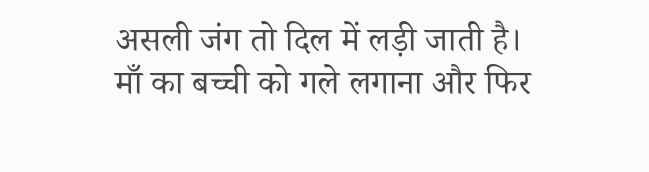असली जंग तो दिल में लड़ी जाती है।
माँ का बच्ची को गले लगाना और फिर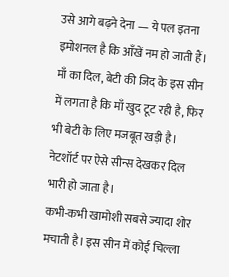उसे आगे बढ़ने देना — ये पल इतना इमोशनल है कि आँखें नम हो जाती हैं। माँ का दिल, बेटी की जिद के इस सीन में लगता है कि माँ खुद टूट रही है, फिर भी बेटी के लिए मजबूत खड़ी है। नेटशॉर्ट पर ऐसे सीन्स देखकर दिल भारी हो जाता है।
कभी-कभी खामोशी सबसे ज्यादा शोर मचाती है। इस सीन में कोई चिल्ला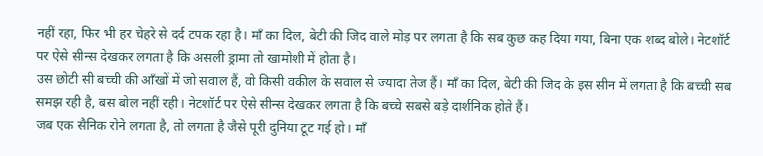नहीं रहा, फिर भी हर चेहरे से दर्द टपक रहा है। माँ का दिल, बेटी की जिद वाले मोड़ पर लगता है कि सब कुछ कह दिया गया, बिना एक शब्द बोले। नेटशॉर्ट पर ऐसे सीन्स देखकर लगता है कि असली ड्रामा तो खामोशी में होता है।
उस छोटी सी बच्ची की आँखों में जो सवाल हैं, वो किसी वकील के सवाल से ज्यादा तेज हैं। माँ का दिल, बेटी की जिद के इस सीन में लगता है कि बच्ची सब समझ रही है, बस बोल नहीं रही। नेटशॉर्ट पर ऐसे सीन्स देखकर लगता है कि बच्चे सबसे बड़े दार्शनिक होते हैं।
जब एक सैनिक रोने लगता है, तो लगता है जैसे पूरी दुनिया टूट गई हो। माँ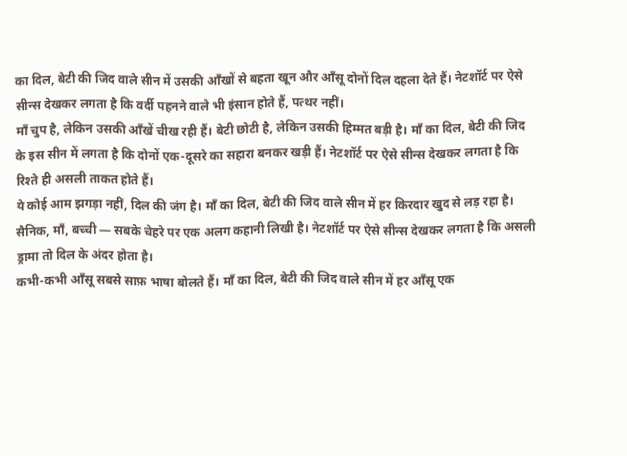का दिल, बेटी की जिद वाले सीन में उसकी आँखों से बहता खून और आँसू दोनों दिल दहला देते हैं। नेटशॉर्ट पर ऐसे सीन्स देखकर लगता है कि वर्दी पहनने वाले भी इंसान होते हैं, पत्थर नहीं।
माँ चुप है, लेकिन उसकी आँखें चीख रही हैं। बेटी छोटी है, लेकिन उसकी हिम्मत बड़ी है। माँ का दिल, बेटी की जिद के इस सीन में लगता है कि दोनों एक-दूसरे का सहारा बनकर खड़ी हैं। नेटशॉर्ट पर ऐसे सीन्स देखकर लगता है कि रिश्ते ही असली ताकत होते हैं।
ये कोई आम झगड़ा नहीं, दिल की जंग है। माँ का दिल, बेटी की जिद वाले सीन में हर किरदार खुद से लड़ रहा है। सैनिक, माँ, बच्ची — सबके चेहरे पर एक अलग कहानी लिखी है। नेटशॉर्ट पर ऐसे सीन्स देखकर लगता है कि असली ड्रामा तो दिल के अंदर होता है।
कभी-कभी आँसू सबसे साफ़ भाषा बोलते हैं। माँ का दिल, बेटी की जिद वाले सीन में हर आँसू एक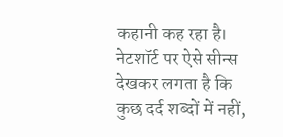कहानी कह रहा है। नेटशॉर्ट पर ऐसे सीन्स देखकर लगता है कि कुछ दर्द शब्दों में नहीं,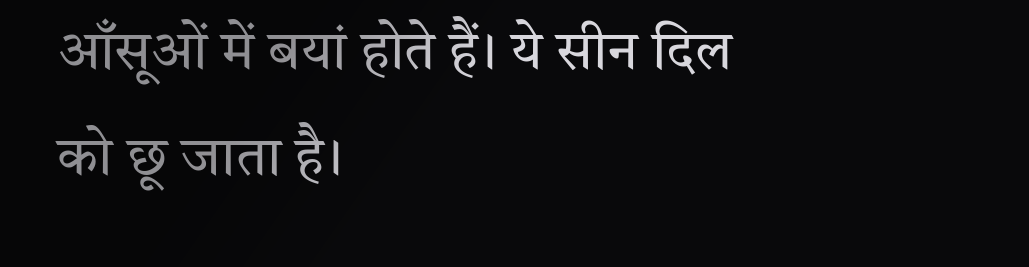आँसूओं में बयां होते हैं। ये सीन दिल को छू जाता है।